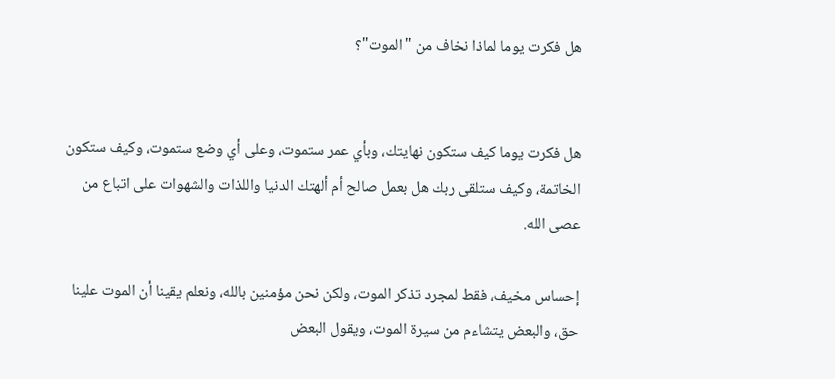هل فكرت يوما لماذا نخاف من "الموت"؟


هل فكرت يوما كيف ستكون نهايتك، وبأي عمر ستموت، وعلى أي وضع ستموت، وكيف ستكون الخاتمة، وكيف ستلقى ربك هل بعمل صالح أم ألهتك الدنيا واللذات والشهوات على اتباع من عصى الله.

إحساس مخيف، فقط لمجرد تذكر الموت، ولكن نحن مؤمنين بالله، ونعلم يقينا أن الموت علينا حق، والبعض يتشاءم من سيرة الموت، ويقول البعض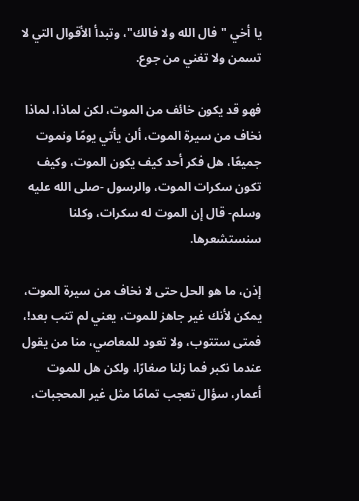يا أخي "فال الله ولا فالك"، وتبدأ الأقوال التي لا تسمن ولا تغني من جوع.

فهو قد يكون خائف من الموت، لكن لماذا، لماذا نخاف من سيرة الموت، ألن يأتي يومًا ونموت جميعًا، هل فكر أحد كيف يكون الموت، وكيف تكون سكرات الموت، والرسول -صلى الله عليه وسلم- قال إن الموت له سكرات، وكلنا سنستشعرها.

إذن، ما هو الحل حتى لا نخاف من سيرة الموت، يمكن لأنك غير جاهز للموت، يعني لم تتب بعد!، فمتى ستتوب، ولا تعود للمعاصي، منا من يقول عندما نكبر فما زلنا صغارًا، ولكن هل للموت أعمار، سؤال تعجب تمامًا مثل غير المحجبات،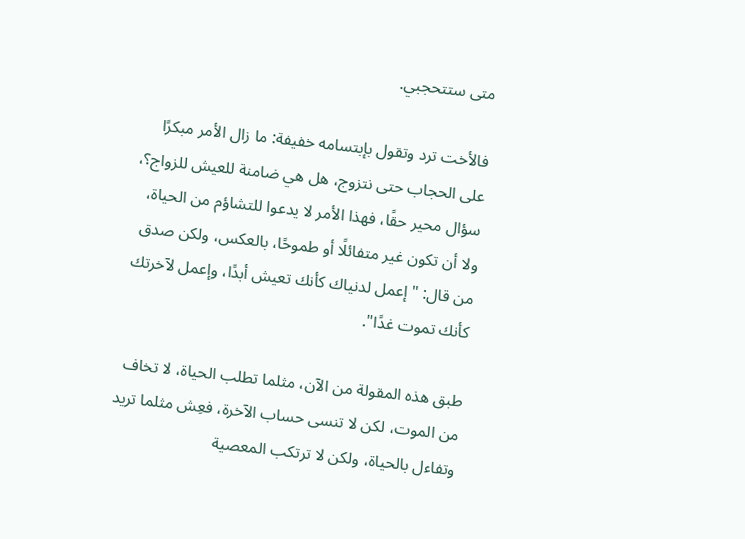متى ستتحجبي.

فالأخت ترد وتقول بإبتسامه خفيفة: ما زال الأمر مبكرًا على الحجاب حتى نتزوج، هل هي ضامنة للعيش للزواج؟، سؤال محير حقًا، فهذا الأمر لا يدعوا للتشاؤم من الحياة، ولا أن تكون غير متفائلًا أو طموحًا، بالعكس، ولكن صدق من قال: "إعمل لدنياك كأنك تعيش أبدًا، وإعمل لآخرتك كأنك تموت غدًا".

طبق هذه المقولة من الآن، مثلما تطلب الحياة، لا تخاف من الموت، لكن لا تنسى حساب الآخرة، فعِش مثلما تريد وتفاءل بالحياة، ولكن لا ترتكب المعصية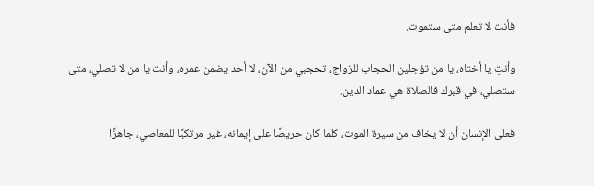فأنت لا تعلم متى ستموت.

وأنتِ يا أختاه، يا من تؤجلين الحجاب للزواج، تحجبي من الآن، لا أحد يضمن عمره، وأنت يا من لا تصلي، متى ستصلي، في قبرك فالصلاة هي عماد الدين.

فعلى الإنسان أن لا يخاف من سيرة الموت، كلما كان حريصًا على إيمانه، غير مرتكبًا للمعاصي، جاهزًا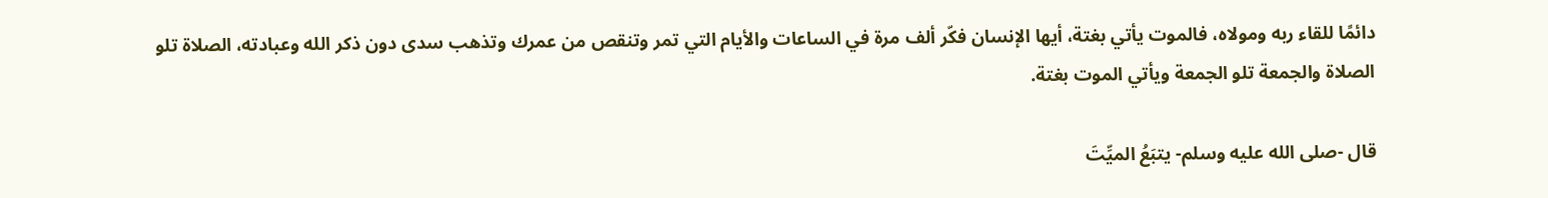دائمًا للقاء ربه ومولاه، فالموت يأتي بغتة، أيها الإنسان فكّر ألف مرة في الساعات والأيام التي تمر وتنقص من عمرك وتذهب سدى دون ذكر الله وعبادته، الصلاة تلو الصلاة والجمعة تلو الجمعة ويأتي الموت بغتة.

قال -صلى الله عليه وسلم- يتبَعُ الميِّتَ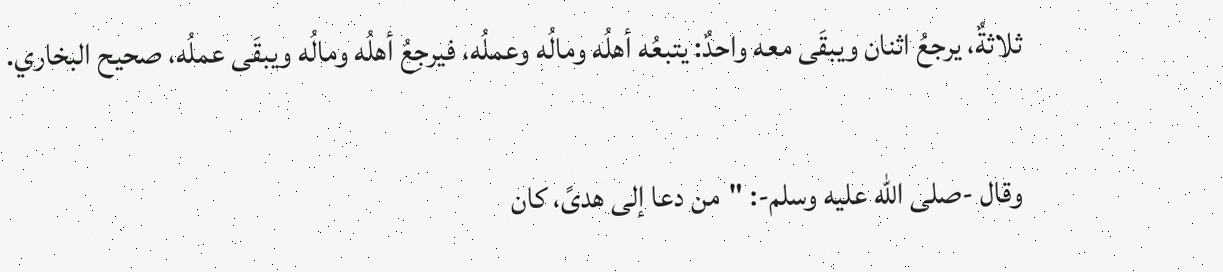ثلاثةٌ، يرجعُ اثنان ويبقَى معه واحدٌ: يتبعُه أهلُه ومالُه وعملُه، فيرجِعُ أهلُه ومالُه ويبقَى عملُه، صحيح البخاري.

وقال -صلى الله عليه وسلم-: "من دعا إلى هدىً، كان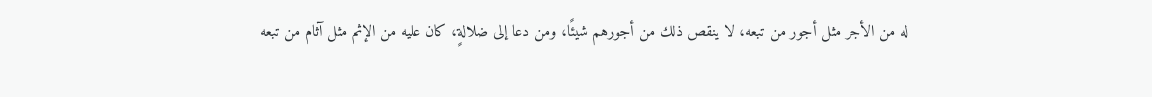له من الأجر مثل أجور من تبعه، لا ينقص ذلك من أجورهم شيئًا، ومن دعا إلى ضلالةٍ، كان عليه من الإثم مثل آثام من تبعه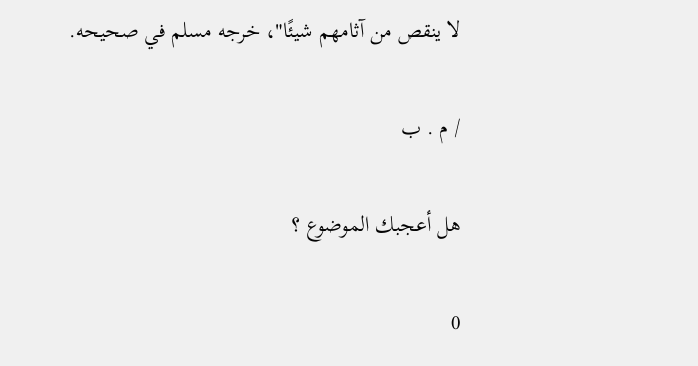لا ينقص من آثامهم شيئًا"، خرجه مسلم في صحيحه.

/ م . ب

هل أعجبك الموضوع ؟

0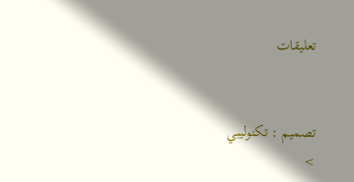تعليقات


تصميم : تكنوليبي
>